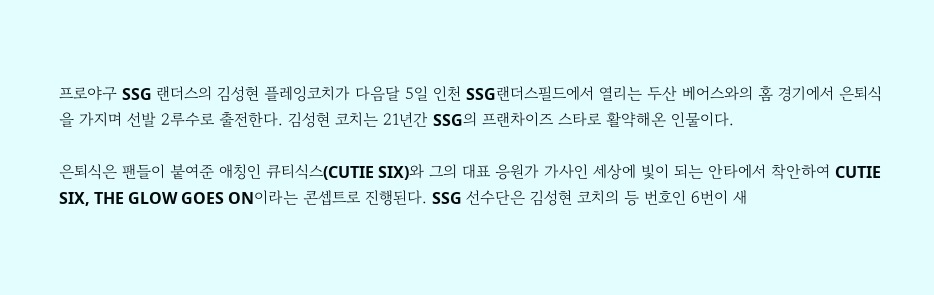프로야구 SSG 랜더스의 김성현 플레잉코치가 다음달 5일 인천 SSG랜더스필드에서 열리는 두산 베어스와의 홈 경기에서 은퇴식을 가지며 선발 2루수로 출전한다. 김성현 코치는 21년간 SSG의 프랜차이즈 스타로 활약해온 인물이다.

은퇴식은 팬들이 붙여준 애칭인 큐티식스(CUTIE SIX)와 그의 대표 응원가 가사인 세상에 빛이 되는 안타에서 착안하여 CUTIE SIX, THE GLOW GOES ON이라는 콘셉트로 진행된다. SSG 선수단은 김성현 코치의 등 번호인 6번이 새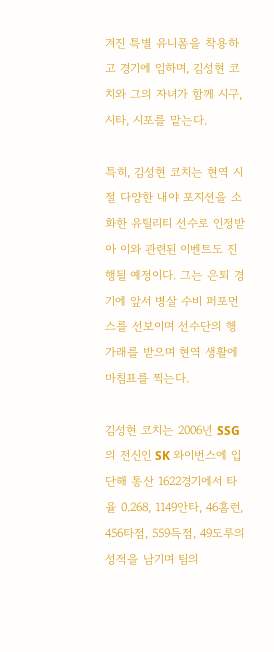겨진 특별 유니폼을 착용하고 경기에 임하며, 김성현 코치와 그의 자녀가 함께 시구, 시타, 시포를 맡는다.

특히, 김성현 코치는 현역 시절 다양한 내야 포지션을 소화한 유틸리티 선수로 인정받아 이와 관련된 이벤트도 진행될 예정이다. 그는 은퇴 경기에 앞서 병살 수비 퍼포먼스를 선보이며 선수단의 헹가래를 받으며 현역 생활에 마침표를 찍는다.

김성현 코치는 2006년 SSG의 전신인 SK 와이번스에 입단해 통산 1622경기에서 타율 0.268, 1149안타, 46홈런, 456타점, 559득점, 49도루의 성적을 남기며 팀의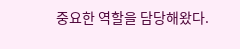중요한 역할을 담당해왔다.